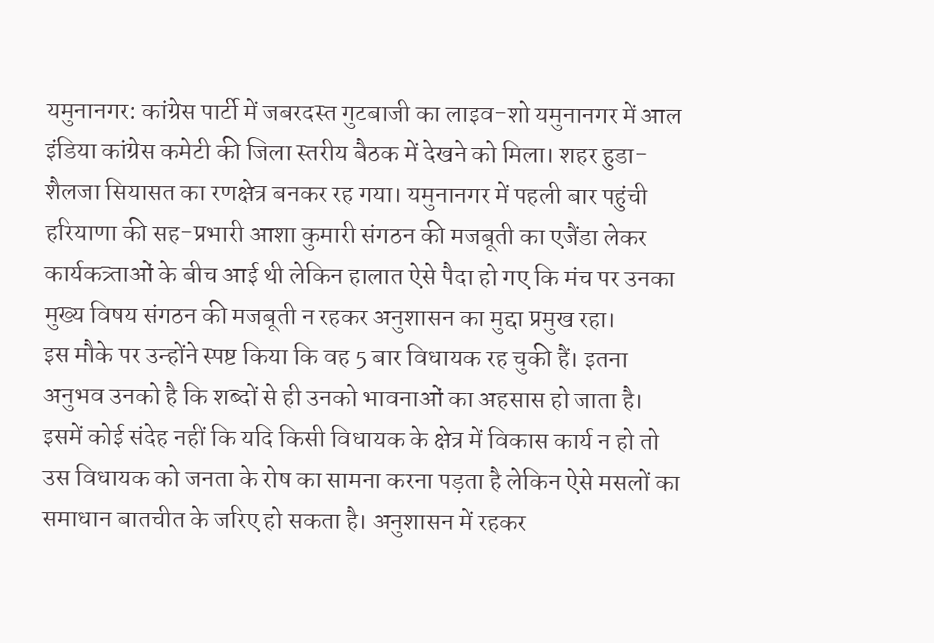यमुनानगर: कांग्रेस पार्टी में जबरदस्त गुटबाजी का लाइव-शो यमुनानगर में आल इंडिया कांग्रेस कमेटी की जिला स्तरीय बैठक में देखने को मिला। शहर हुडा-शैलजा सियासत का रणक्षेत्र बनकर रह गया। यमुनानगर में पहली बार पहुंची हरियाणा की सह-प्रभारी आशा कुमारी संगठन की मजबूती का एजैंडा लेकर कार्यकत्र्ताओं के बीच आई थी लेकिन हालात ऐसे पैदा हो गए कि मंच पर उनका मुख्य विषय संगठन की मजबूती न रहकर अनुशासन का मुद्दा प्रमुख रहा।
इस मौके पर उन्होंने स्पष्ट किया कि वह 5 बार विधायक रह चुकी हैं। इतना अनुभव उनको है कि शब्दों से ही उनको भावनाओं का अहसास हो जाता है। इसमें कोई संदेह नहीं कि यदि किसी विधायक के क्षेत्र में विकास कार्य न हो तो उस विधायक को जनता के रोष का सामना करना पड़ता है लेकिन ऐसे मसलों का समाधान बातचीत के जरिए हो सकता है। अनुशासन में रहकर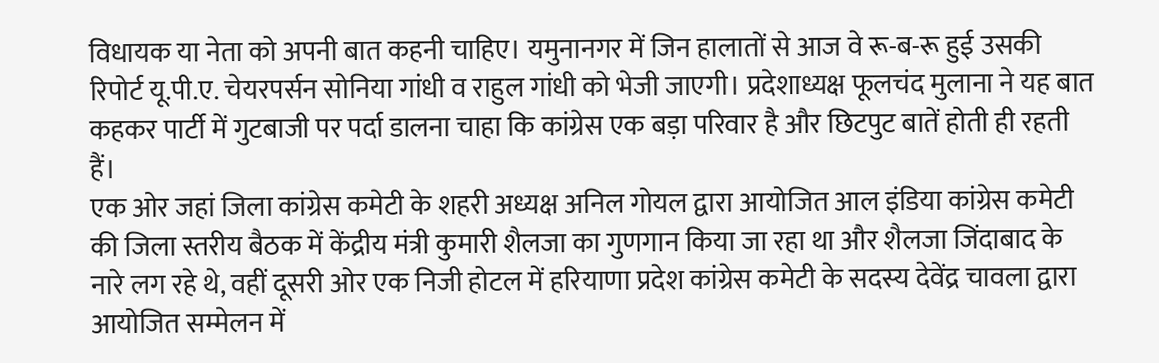विधायक या नेता को अपनी बात कहनी चाहिए। यमुनानगर में जिन हालातों से आज वे रू-ब-रू हुई उसकी रिपोर्ट यू.पी.ए. चेयरपर्सन सोनिया गांधी व राहुल गांधी को भेजी जाएगी। प्रदेशाध्यक्ष फूलचंद मुलाना ने यह बात कहकर पार्टी में गुटबाजी पर पर्दा डालना चाहा कि कांग्रेस एक बड़ा परिवार है और छिटपुट बातें होती ही रहती हैं।
एक ओर जहां जिला कांग्रेस कमेटी के शहरी अध्यक्ष अनिल गोयल द्वारा आयोजित आल इंडिया कांग्रेस कमेटी की जिला स्तरीय बैठक में केंद्रीय मंत्री कुमारी शैलजा का गुणगान किया जा रहा था और शैलजा जिंदाबाद के नारे लग रहे थे, वहीं दूसरी ओर एक निजी होटल में हरियाणा प्रदेश कांग्रेस कमेटी के सदस्य देवेंद्र चावला द्वारा आयोजित सम्मेलन में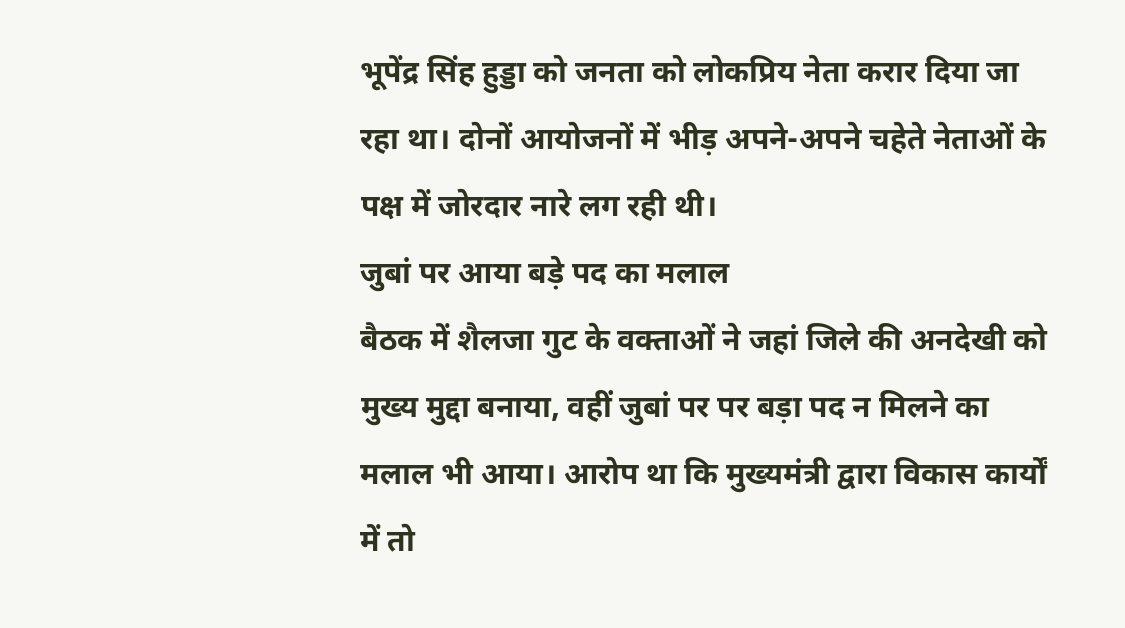भूपेंद्र सिंह हुड्डा को जनता को लोकप्रिय नेता करार दिया जा रहा था। दोनों आयोजनों में भीड़ अपने-अपने चहेते नेताओं के पक्ष में जोरदार नारे लग रही थी।
जुबां पर आया बड़े पद का मलाल
बैठक में शैलजा गुट के वक्ताओं ने जहां जिले की अनदेखी को मुख्य मुद्दा बनाया, वहीं जुबां पर पर बड़ा पद न मिलने का मलाल भी आया। आरोप था कि मुख्यमंत्री द्वारा विकास कार्यों में तो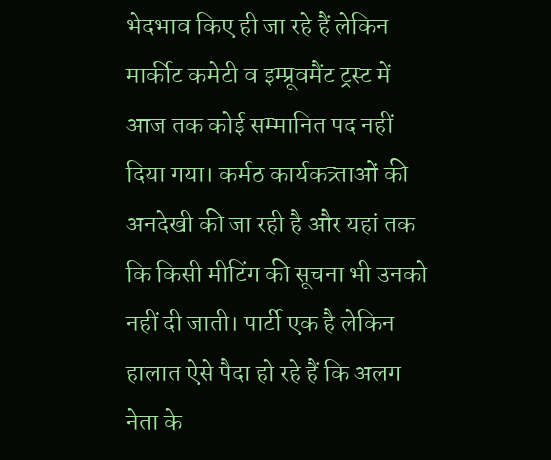भेदभाव किए ही जा रहे हैं लेकिन मार्कीट कमेटी व इम्प्रूवमैंट ट्रस्ट में आज तक कोई सम्मानित पद नहीं दिया गया। कर्मठ कार्यकत्र्ताओं की अनदेखी की जा रही है और यहां तक कि किसी मीटिंग की सूचना भी उनको नहीं दी जाती। पार्टी एक है लेकिन हालात ऐसे पैदा हो रहे हैं कि अलग नेता के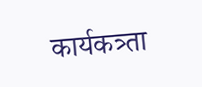कार्यकत्र्ता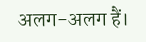अलग-अलग हैं।